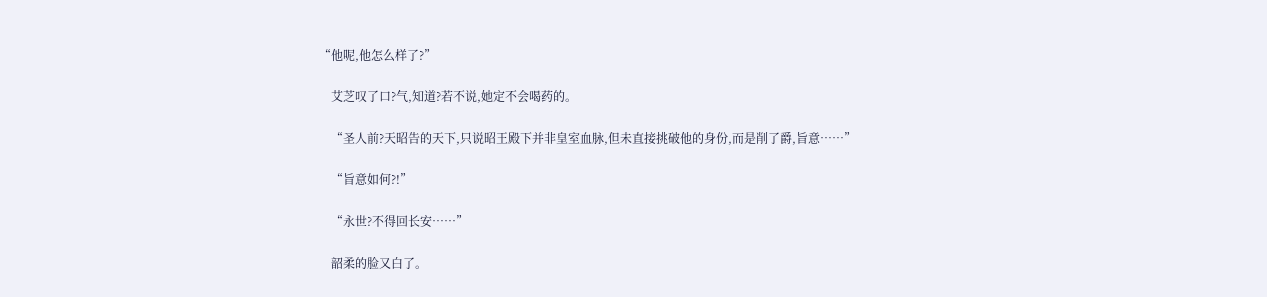“他呢,他怎么样了?”

    艾芝叹了口?气,知道?若不说,她定不会喝药的。

    “圣人前?天昭告的天下,只说昭王殿下并非皇室血脉,但未直接挑破他的身份,而是削了爵,旨意……”

    “旨意如何?!”

    “永世?不得回长安……”

    韶柔的脸又白了。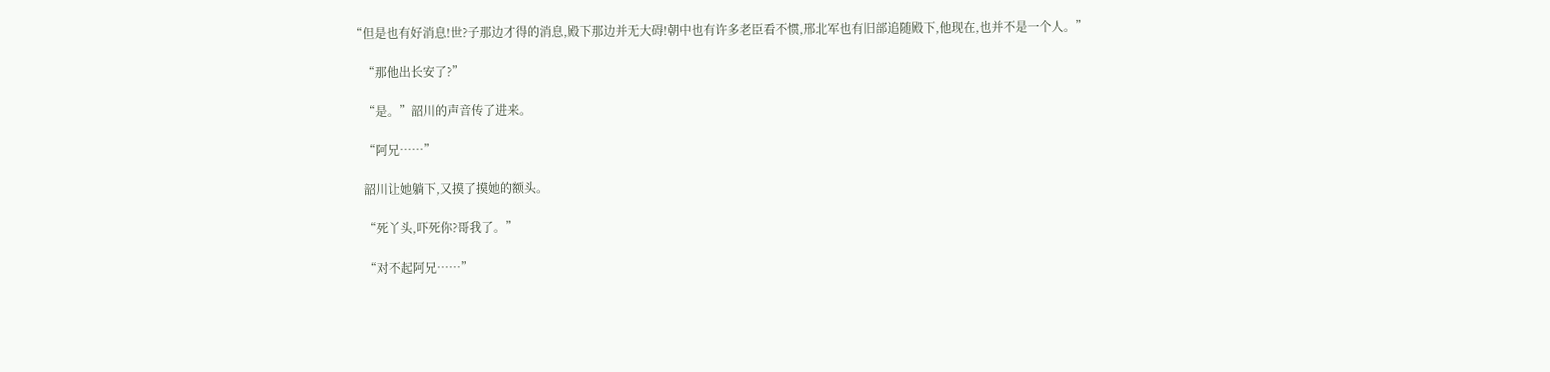“但是也有好消息!世?子那边才得的消息,殿下那边并无大碍!朝中也有许多老臣看不惯,邢北军也有旧部追随殿下,他现在,也并不是一个人。”

    “那他出长安了?”

    “是。”韶川的声音传了进来。

    “阿兄……”

    韶川让她躺下,又摸了摸她的额头。

    “死丫头,吓死你?哥我了。”

    “对不起阿兄……”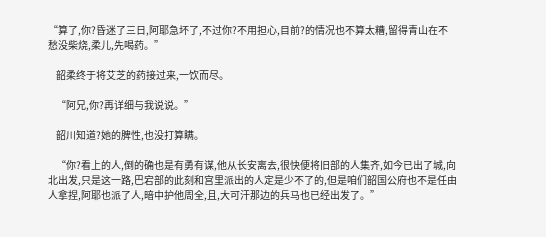“算了,你?昏迷了三日,阿耶急坏了,不过你?不用担心,目前?的情况也不算太糟,留得青山在不愁没柴烧,柔儿,先喝药。”

    韶柔终于将艾芝的药接过来,一饮而尽。

    “阿兄,你?再详细与我说说。”

    韶川知道?她的脾性,也没打算瞒。

    “你?看上的人,倒的确也是有勇有谋,他从长安离去,很快便将旧部的人集齐,如今已出了城,向北出发,只是这一路,巴宕部的此刻和宫里派出的人定是少不了的,但是咱们韶国公府也不是任由人拿捏,阿耶也派了人,暗中护他周全,且,大可汗那边的兵马也已经出发了。”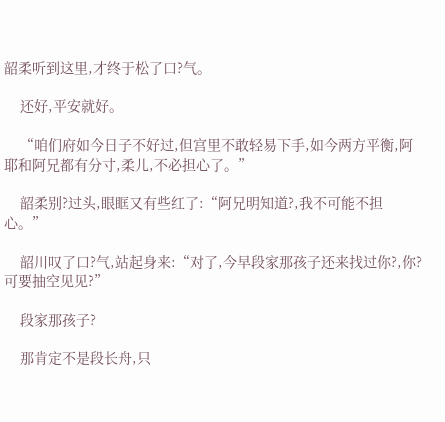韶柔听到这里,才终于松了口?气。

    还好,平安就好。

    “咱们府如今日子不好过,但宫里不敢轻易下手,如今两方平衡,阿耶和阿兄都有分寸,柔儿,不必担心了。”

    韶柔别?过头,眼眶又有些红了:“阿兄明知道?,我不可能不担心。”

    韶川叹了口?气,站起身来:“对了,今早段家那孩子还来找过你?,你?可要抽空见见?”

    段家那孩子?

    那肯定不是段长舟,只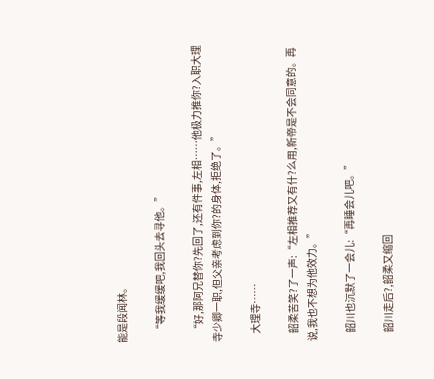能是段闻林。

    “等我缓缓吧,我回头去寻他。”

    “好,那阿兄替你?先回了,还有件事,左相……他极力推你?入职大理寺少卿一职,但父亲考虑到你?的身体,拒绝了。”

    大理寺……

    韶柔苦笑?了一声:“左相推荐又有什?么用,新帝是不会同意的。再说,我也不想为他效力。”

    韶川也沉默了一会儿:“再睡会儿吧。”

    韶川走后?,韶柔又缩回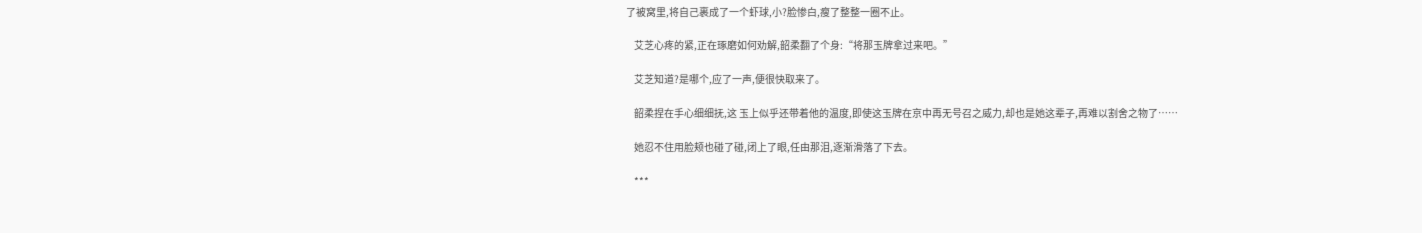了被窝里,将自己裹成了一个虾球,小?脸惨白,瘦了整整一圈不止。

    艾芝心疼的紧,正在琢磨如何劝解,韶柔翻了个身:“将那玉牌拿过来吧。”

    艾芝知道?是哪个,应了一声,便很快取来了。

    韶柔捏在手心细细抚,这 玉上似乎还带着他的温度,即使这玉牌在京中再无号召之威力,却也是她这辈子,再难以割舍之物了……

    她忍不住用脸颊也碰了碰,闭上了眼,任由那泪,逐渐滑落了下去。

    ***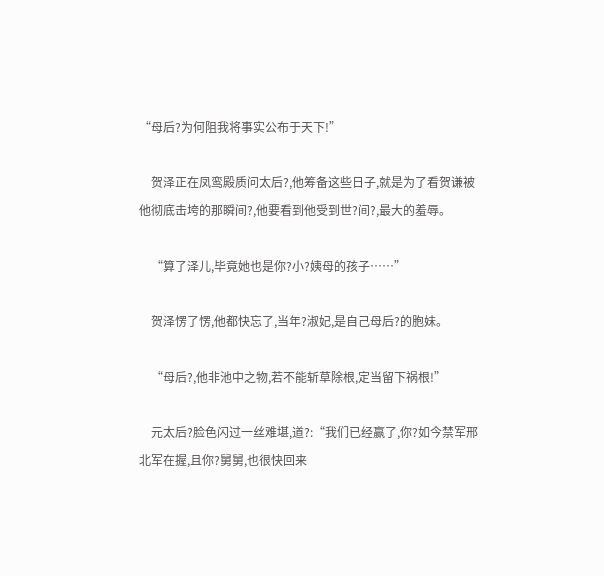“母后?为何阻我将事实公布于天下!”

    贺泽正在凤鸾殿质问太后?,他筹备这些日子,就是为了看贺谦被他彻底击垮的那瞬间?,他要看到他受到世?间?,最大的羞辱。

    “算了泽儿,毕竟她也是你?小?姨母的孩子……”

    贺泽愣了愣,他都快忘了,当年?淑妃,是自己母后?的胞妹。

    “母后?,他非池中之物,若不能斩草除根,定当留下祸根!”

    元太后?脸色闪过一丝难堪,道?:“我们已经赢了,你?如今禁军邢北军在握,且你?舅舅,也很快回来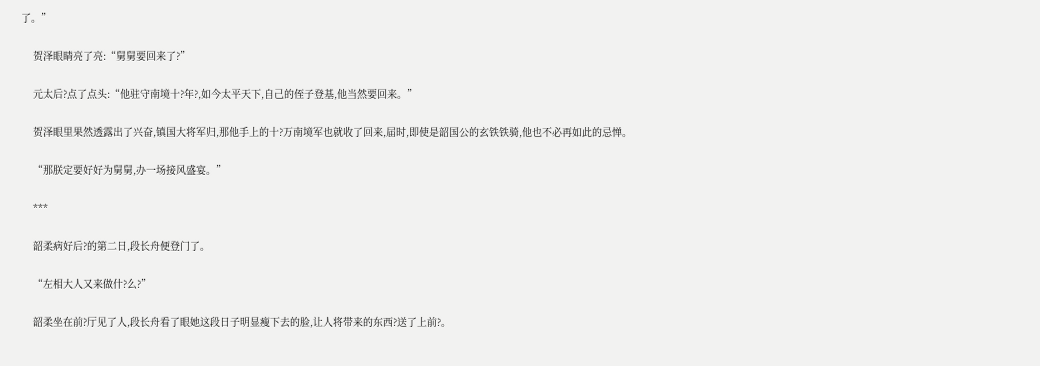了。”

    贺泽眼睛亮了亮:“舅舅要回来了?”

    元太后?点了点头:“他驻守南境十?年?,如今太平天下,自己的侄子登基,他当然要回来。”

    贺泽眼里果然透露出了兴奋,镇国大将军归,那他手上的十?万南境军也就收了回来,届时,即使是韶国公的玄铁铁骑,他也不必再如此的忌惮。

    “那朕定要好好为舅舅,办一场接风盛宴。”

    ***

    韶柔病好后?的第二日,段长舟便登门了。

    “左相大人又来做什?么?”

    韶柔坐在前?厅见了人,段长舟看了眼她这段日子明显瘦下去的脸,让人将带来的东西?送了上前?。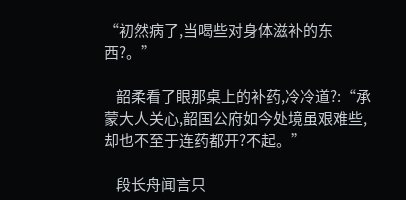“初然病了,当喝些对身体滋补的东西?。”

    韶柔看了眼那桌上的补药,冷冷道?:“承蒙大人关心,韶国公府如今处境虽艰难些,却也不至于连药都开?不起。”

    段长舟闻言只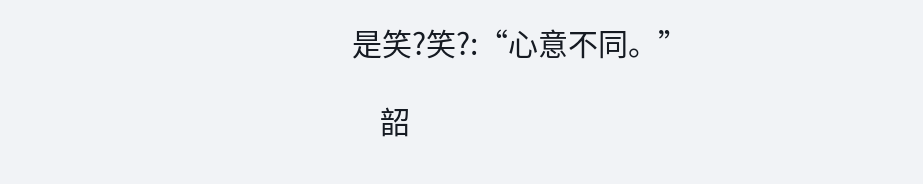是笑?笑?:“心意不同。”

    韶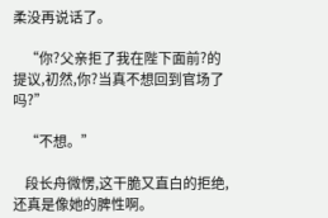柔没再说话了。

    “你?父亲拒了我在陛下面前?的提议,初然,你?当真不想回到官场了吗?”

    “不想。”

    段长舟微愣,这干脆又直白的拒绝,还真是像她的脾性啊。